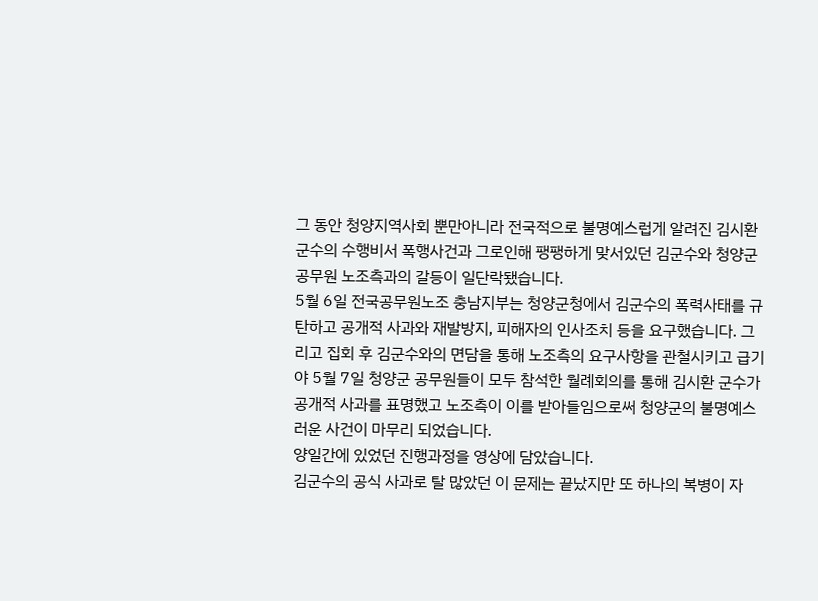그 동안 청양지역사회 뿐만아니라 전국적으로 불명예스럽게 알려진 김시환 군수의 수행비서 폭행사건과 그로인해 팽팽하게 맞서있던 김군수와 청양군 공무원 노조측과의 갈등이 일단락됐습니다.
5월 6일 전국공무원노조 충남지부는 청양군청에서 김군수의 폭력사태를 규탄하고 공개적 사과와 재발방지, 피해자의 인사조치 등을 요구했습니다. 그리고 집회 후 김군수와의 면담을 통해 노조측의 요구사항을 관철시키고 급기야 5월 7일 청양군 공무원들이 모두 참석한 월례회의를 통해 김시환 군수가 공개적 사과를 표명했고 노조측이 이를 받아들임으로써 청양군의 불명예스러운 사건이 마무리 되었습니다.
양일간에 있었던 진행과정을 영상에 담았습니다.
김군수의 공식 사과로 탈 많았던 이 문제는 끝났지만 또 하나의 복병이 자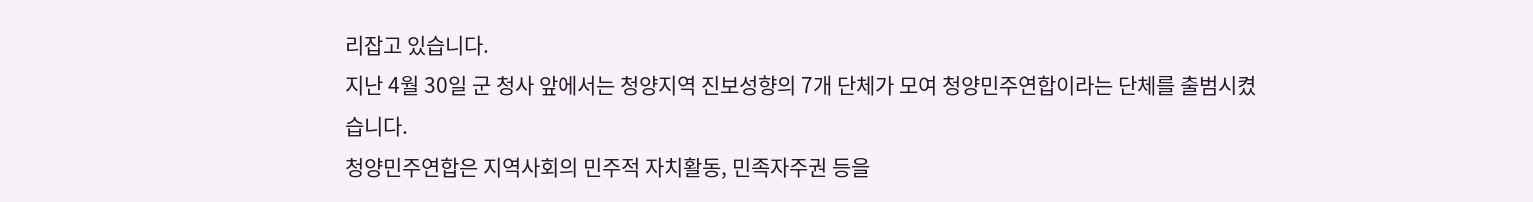리잡고 있습니다.
지난 4월 30일 군 청사 앞에서는 청양지역 진보성향의 7개 단체가 모여 청양민주연합이라는 단체를 출범시켰습니다.
청양민주연합은 지역사회의 민주적 자치활동, 민족자주권 등을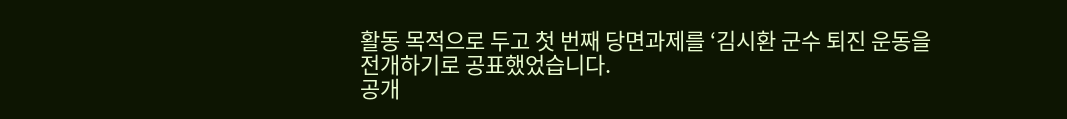활동 목적으로 두고 첫 번째 당면과제를 ‘김시환 군수 퇴진 운동을 전개하기로 공표했었습니다.
공개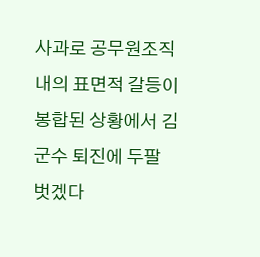사과로 공무원조직내의 표면적 갈등이 봉합된 상황에서 김군수 퇴진에 두팔 벗겠다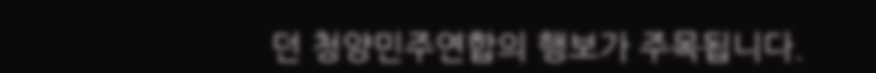던 청양민주연합의 행보가 주목됩니다.